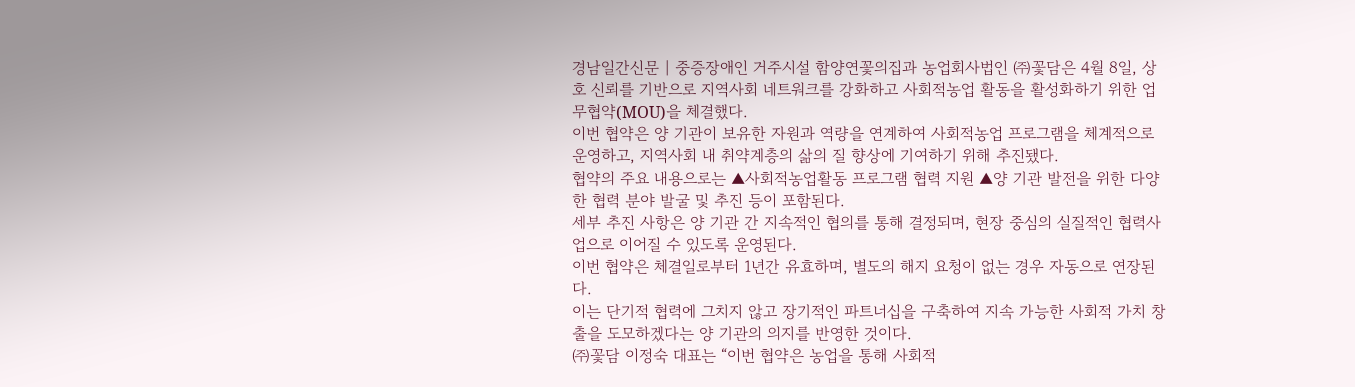경남일간신문 | 중증장애인 거주시설 함양연꽃의집과 농업회사법인 ㈜꽃담은 4월 8일, 상호 신뢰를 기반으로 지역사회 네트워크를 강화하고 사회적농업 활동을 활성화하기 위한 업무협약(MOU)을 체결했다.
이번 협약은 양 기관이 보유한 자원과 역량을 연계하여 사회적농업 프로그램을 체계적으로 운영하고, 지역사회 내 취약계층의 삶의 질 향상에 기여하기 위해 추진됐다.
협약의 주요 내용으로는 ▲사회적농업활동 프로그램 협력 지원 ▲양 기관 발전을 위한 다양한 협력 분야 발굴 및 추진 등이 포함된다.
세부 추진 사항은 양 기관 간 지속적인 협의를 통해 결정되며, 현장 중심의 실질적인 협력사업으로 이어질 수 있도록 운영된다.
이번 협약은 체결일로부터 1년간 유효하며, 별도의 해지 요청이 없는 경우 자동으로 연장된다.
이는 단기적 협력에 그치지 않고 장기적인 파트너십을 구축하여 지속 가능한 사회적 가치 창출을 도모하겠다는 양 기관의 의지를 반영한 것이다.
㈜꽃담 이정숙 대표는 “이번 협약은 농업을 통해 사회적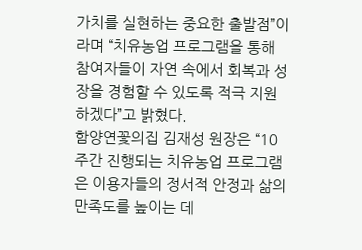가치를 실현하는 중요한 출발점”이라며 “치유농업 프로그램을 통해 참여자들이 자연 속에서 회복과 성장을 경험할 수 있도록 적극 지원하겠다”고 밝혔다.
함양연꽃의집 김재성 원장은 “10주간 진행되는 치유농업 프로그램은 이용자들의 정서적 안정과 삶의 만족도를 높이는 데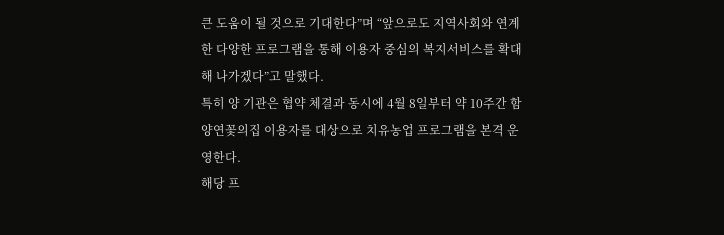큰 도움이 될 것으로 기대한다”며 “앞으로도 지역사회와 연계한 다양한 프로그램을 통해 이용자 중심의 복지서비스를 확대해 나가겠다”고 말했다.
특히 양 기관은 협약 체결과 동시에 4월 8일부터 약 10주간 함양연꽃의집 이용자를 대상으로 치유농업 프로그램을 본격 운영한다.
해당 프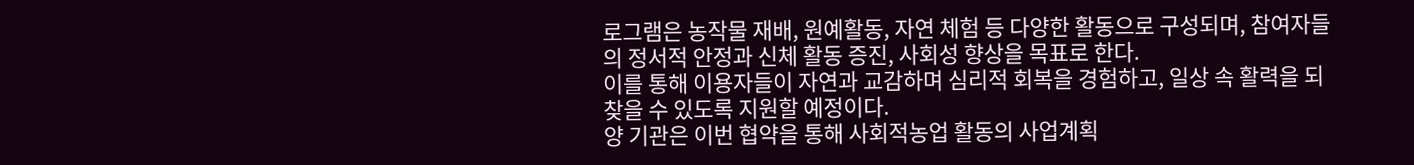로그램은 농작물 재배, 원예활동, 자연 체험 등 다양한 활동으로 구성되며, 참여자들의 정서적 안정과 신체 활동 증진, 사회성 향상을 목표로 한다.
이를 통해 이용자들이 자연과 교감하며 심리적 회복을 경험하고, 일상 속 활력을 되찾을 수 있도록 지원할 예정이다.
양 기관은 이번 협약을 통해 사회적농업 활동의 사업계획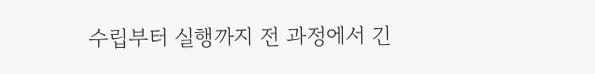수립부터 실행까지 전 과정에서 긴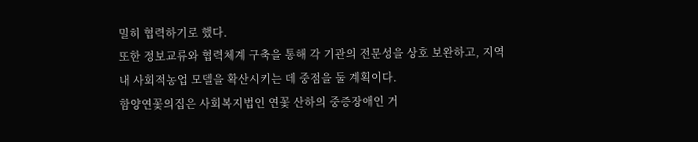밀히 협력하기로 했다.
또한 정보교류와 협력체계 구축을 통해 각 기관의 전문성을 상호 보완하고, 지역 내 사회적농업 모델을 확산시키는 데 중점을 둘 계획이다.
함양연꽃의집은 사회복지법인 연꽃 산하의 중증장애인 거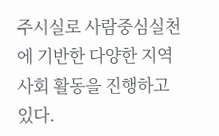주시실로 사람중심실천에 기반한 다양한 지역사회 활동을 진행하고 있다.